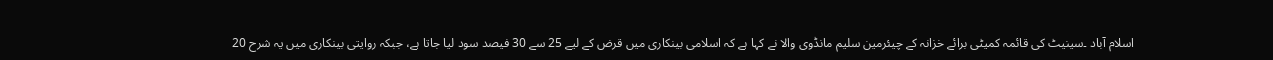اسلام آباد ۔سینیٹ کی قائمہ کمیٹی برائے خزانہ کے چیئرمین سلیم مانڈوی والا نے کہا ہے کہ اسلامی بینکاری میں قرض کے لیے 25 سے 30 فیصد سود لیا جاتا ہے، جبکہ روایتی بینکاری میں یہ شرح 20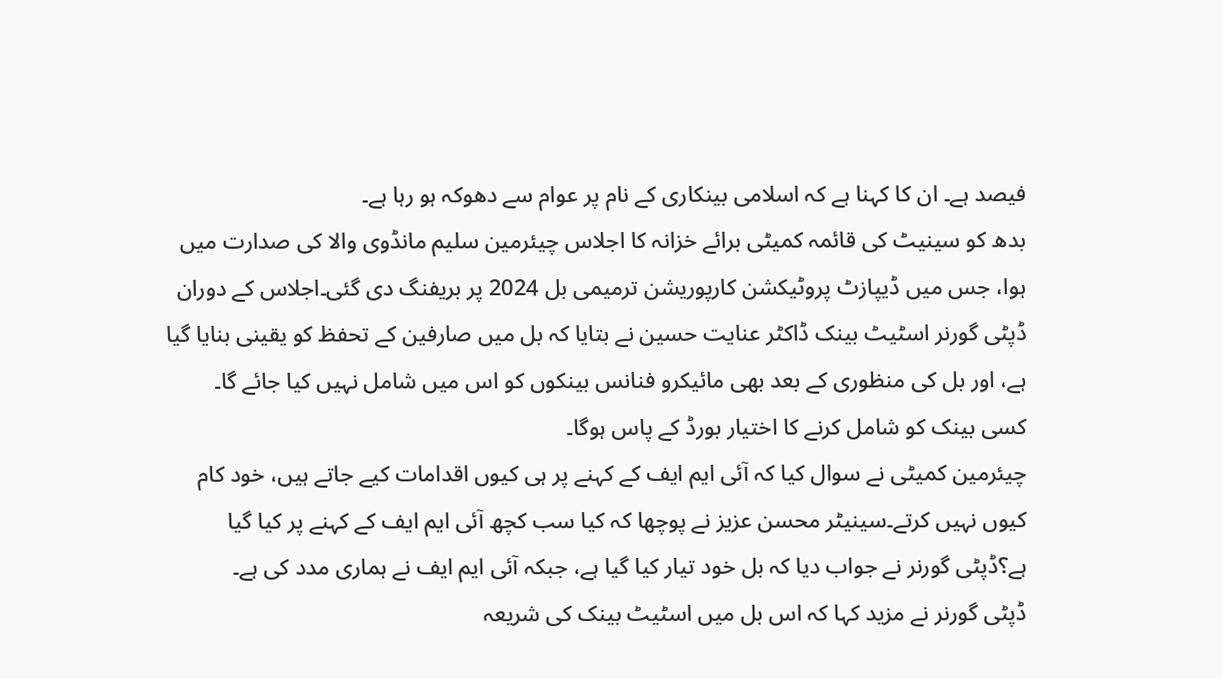فیصد ہے۔ ان کا کہنا ہے کہ اسلامی بینکاری کے نام پر عوام سے دھوکہ ہو رہا ہے۔
بدھ کو سینیٹ کی قائمہ کمیٹی برائے خزانہ کا اجلاس چیئرمین سلیم مانڈوی والا کی صدارت میں ہوا، جس میں ڈیپازٹ پروٹیکشن کارپوریشن ترمیمی بل 2024 پر بریفنگ دی گئی۔اجلاس کے دوران ڈپٹی گورنر اسٹیٹ بینک ڈاکٹر عنایت حسین نے بتایا کہ بل میں صارفین کے تحفظ کو یقینی بنایا گیا ہے، اور بل کی منظوری کے بعد بھی مائیکرو فنانس بینکوں کو اس میں شامل نہیں کیا جائے گا۔ کسی بینک کو شامل کرنے کا اختیار بورڈ کے پاس ہوگا۔
چیئرمین کمیٹی نے سوال کیا کہ آئی ایم ایف کے کہنے پر ہی کیوں اقدامات کیے جاتے ہیں، خود کام کیوں نہیں کرتے۔سینیٹر محسن عزیز نے پوچھا کہ کیا سب کچھ آئی ایم ایف کے کہنے پر کیا گیا ہے؟ڈپٹی گورنر نے جواب دیا کہ بل خود تیار کیا گیا ہے، جبکہ آئی ایم ایف نے ہماری مدد کی ہے۔
ڈپٹی گورنر نے مزید کہا کہ اس بل میں اسٹیٹ بینک کی شریعہ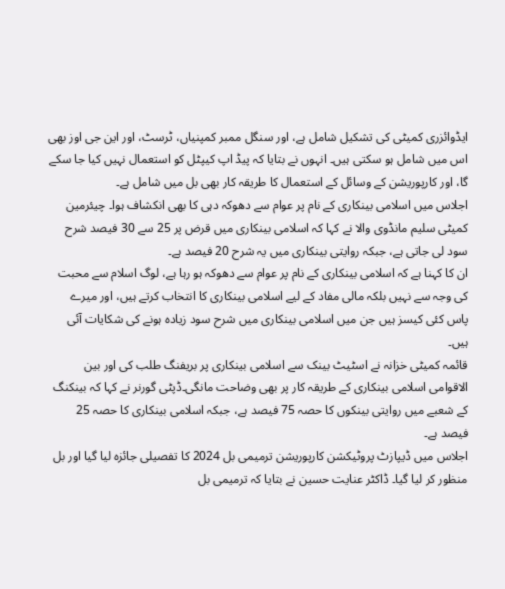ایڈوائزری کمیٹی کی تشکیل شامل ہے، اور سنگل ممبر کمپنیاں، ٹرسٹ، اور این جی اوز بھی اس میں شامل ہو سکتی ہیں۔ انہوں نے بتایا کہ پیڈ اپ کیپٹل کو استعمال نہیں کیا جا سکے گا، اور کارپوریشن کے وسائل کے استعمال کا طریقہ کار بھی بل میں شامل ہے۔
اجلاس میں اسلامی بینکاری کے نام پر عوام سے دھوکہ دہی کا بھی انکشاف ہوا۔ چیئرمین کمیٹی سلیم مانڈوی والا نے کہا کہ اسلامی بینکاری میں قرض پر 25 سے 30 فیصد شرح سود لی جاتی ہے، جبکہ روایتی بینکاری میں یہ شرح 20 فیصد ہے۔
ان کا کہنا ہے کہ اسلامی بینکاری کے نام پر عوام سے دھوکہ ہو رہا ہے، لوگ اسلام سے محبت کی وجہ سے نہیں بلکہ مالی مفاد کے لیے اسلامی بینکاری کا انتخاب کرتے ہیں، اور میرے پاس کئی کیسز ہیں جن میں اسلامی بینکاری میں شرح سود زیادہ ہونے کی شکایات آئی ہیں۔
قائمہ کمیٹی خزانہ نے اسٹیٹ بینک سے اسلامی بینکاری پر بریفنگ طلب کی اور بین الاقوامی اسلامی بینکاری کے طریقہ کار پر بھی وضاحت مانگی۔ڈپٹی گورنر نے کہا کہ بینکنگ کے شعبے میں روایتی بینکوں کا حصہ 75 فیصد ہے، جبکہ اسلامی بینکاری کا حصہ 25 فیصد ہے۔
اجلاس میں ڈیپازٹ پروٹیکشن کارپوریشن ترمیمی بل 2024 کا تفصیلی جائزہ لیا گیا اور بل منظور کر لیا گیا۔ ڈاکٹر عنایت حسین نے بتایا کہ ترمیمی بل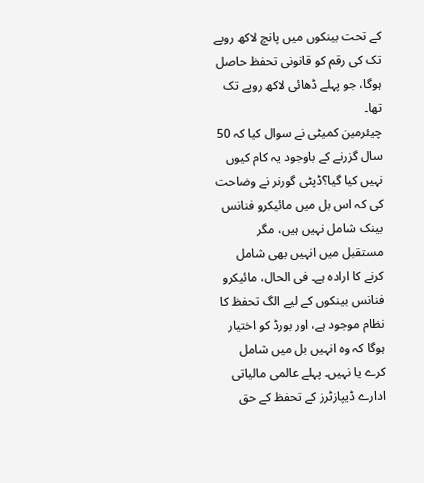کے تحت بینکوں میں پانچ لاکھ روپے تک کی رقم کو قانونی تحفظ حاصل ہوگا، جو پہلے ڈھائی لاکھ روپے تک تھا۔
چیئرمین کمیٹی نے سوال کیا کہ 50 سال گزرنے کے باوجود یہ کام کیوں نہیں کیا گیا؟ڈپٹی گورنر نے وضاحت کی کہ اس بل میں مائیکرو فنانس بینک شامل نہیں ہیں، مگر مستقبل میں انہیں بھی شامل کرنے کا ارادہ ہے۔ فی الحال، مائیکرو فنانس بینکوں کے لیے الگ تحفظ کا نظام موجود ہے، اور بورڈ کو اختیار ہوگا کہ وہ انہیں بل میں شامل کرے یا نہیں۔ پہلے عالمی مالیاتی ادارے ڈیپازٹرز کے تحفظ کے حق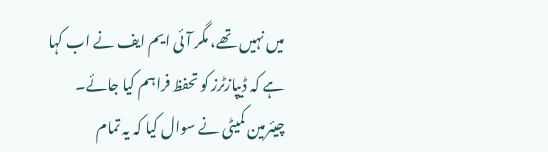میں نہیں تھے، مگر آئی ایم ایف نے اب کہا ہے کہ ڈیپازٹرز کو تحفظ فراہم کیا جائے۔
چیئرمین کمیٹی نے سوال کیا کہ یہ تمام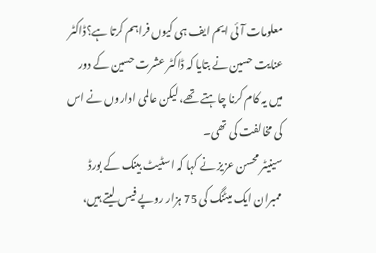معلومات آئی ایم ایف ہی کیوں فراہم کرتا ہے؟ڈاکٹر عنایت حسین نے بتایا کہ ڈاکٹر عشرت حسین کے دور میں یہ کام کرنا چاہتے تھے، لیکن عالمی اداروں نے اس کی مخالفت کی تھی۔
سینیٹر محسن عزیز نے کہا کہ اسٹیٹ بینک کے بورڈ ممبران ایک میٹنگ کی 75 ہزار روپے فیس لیتے ہیں،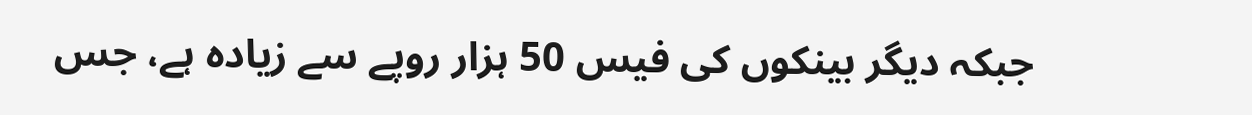جبکہ دیگر بینکوں کی فیس 50 ہزار روپے سے زیادہ ہے، جس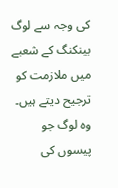کی وجہ سے لوگ بینکنگ کے شعبے میں ملازمت کو ترجیح دیتے ہیں۔ وہ لوگ جو پیسوں کی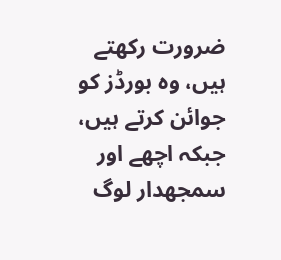ضرورت رکھتے ہیں، وہ بورڈز کو جوائن کرتے ہیں، جبکہ اچھے اور سمجھدار لوگ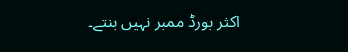اکثر بورڈ ممبر نہیں بنتے۔